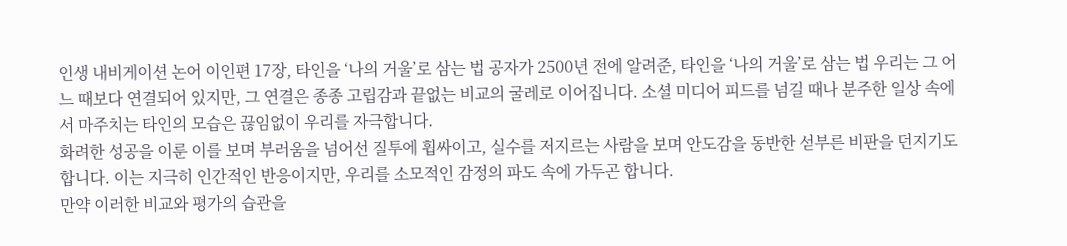인생 내비게이션 논어 이인편 17장, 타인을 ‘나의 거울’로 삼는 법 공자가 2500년 전에 알려준, 타인을 ‘나의 거울’로 삼는 법 우리는 그 어느 때보다 연결되어 있지만, 그 연결은 종종 고립감과 끝없는 비교의 굴레로 이어집니다. 소셜 미디어 피드를 넘길 때나 분주한 일상 속에서 마주치는 타인의 모습은 끊임없이 우리를 자극합니다.
화려한 성공을 이룬 이를 보며 부러움을 넘어선 질투에 휩싸이고, 실수를 저지르는 사람을 보며 안도감을 동반한 섣부른 비판을 던지기도 합니다. 이는 지극히 인간적인 반응이지만, 우리를 소모적인 감정의 파도 속에 가두곤 합니다.
만약 이러한 비교와 평가의 습관을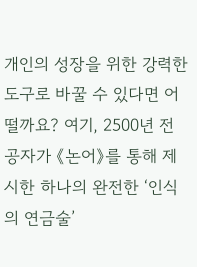개인의 성장을 위한 강력한 도구로 바꿀 수 있다면 어떨까요? 여기, 2500년 전 공자가 《논어》를 통해 제시한 하나의 완전한 ‘인식의 연금술’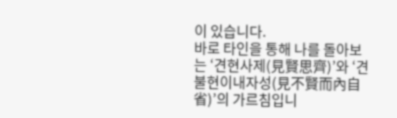이 있습니다.
바로 타인을 통해 나를 돌아보는 ‘견현사제(見賢思齊)’와 ‘견불현이내자성(見不賢而內自省)’의 가르침입니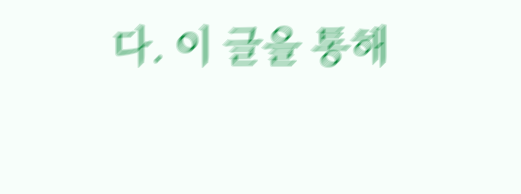다. 이 글을 통해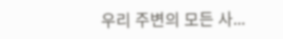우리 주변의 모든 사...